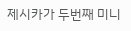제시카가 두번째 미니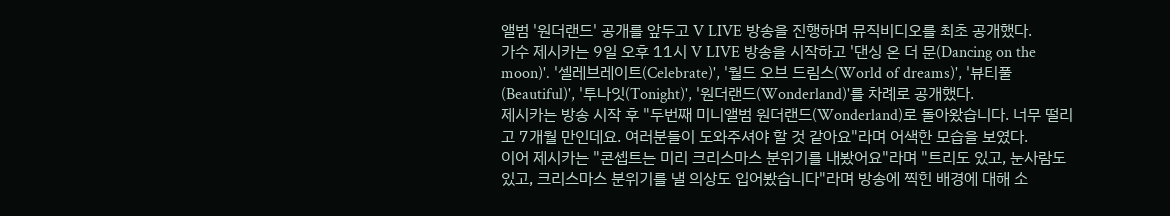앨범 '원더랜드' 공개를 앞두고 V LIVE 방송을 진행하며 뮤직비디오를 최초 공개했다.
가수 제시카는 9일 오후 11시 V LIVE 방송을 시작하고 '댄싱 온 더 문(Dancing on the moon)'. '셀레브레이트(Celebrate)', '월드 오브 드림스(World of dreams)', '뷰티풀(Beautiful)', '투나잇(Tonight)', '원더랜드(Wonderland)'를 차례로 공개했다.
제시카는 방송 시작 후 "두번째 미니앨범 원더랜드(Wonderland)로 돌아왔습니다. 너무 떨리고 7개월 만인데요. 여러분들이 도와주셔야 할 것 같아요"라며 어색한 모습을 보였다.
이어 제시카는 "콘셉트는 미리 크리스마스 분위기를 내봤어요"라며 "트리도 있고, 눈사람도 있고, 크리스마스 분위기를 낼 의상도 입어봤습니다"라며 방송에 찍힌 배경에 대해 소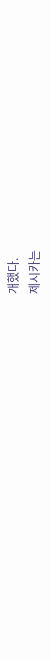개했다.
제시카는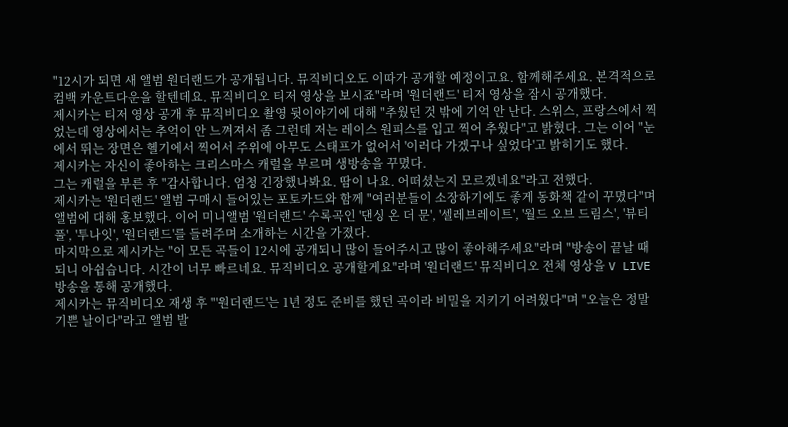"12시가 되면 새 앨범 원더랜드가 공개됩니다. 뮤직비디오도 이따가 공개할 예정이고요. 함께해주세요. 본격적으로 컴백 카운트다운을 할텐데요. 뮤직비디오 티저 영상을 보시죠"라며 '원더랜드' 티저 영상을 잠시 공개했다.
제시카는 티저 영상 공개 후 뮤직비디오 촬영 뒷이야기에 대해 "추웠던 것 밖에 기억 안 난다. 스위스, 프랑스에서 찍었는데 영상에서는 추억이 안 느껴져서 좀 그런데 저는 레이스 원피스를 입고 찍어 추웠다"고 밝혔다. 그는 이어 "눈에서 뛰는 장면은 헬기에서 찍어서 주위에 아무도 스태프가 없어서 '이러다 가겠구나 싶었다'고 밝히기도 했다.
제시카는 자신이 좋아하는 크리스마스 캐럴을 부르며 생방송을 꾸몄다.
그는 캐럴을 부른 후 "감사합니다. 엄청 긴장했나봐요. 땀이 나요. 어떠셨는지 모르겠네요"라고 전했다.
제시카는 '원더랜드' 앨범 구매시 들어있는 포토카드와 함께 "여러분들이 소장하기에도 좋게 동화책 같이 꾸몄다"며 앨범에 대해 홍보했다. 이어 미니앨범 '원더랜드' 수록곡인 '댄싱 온 더 문', '셀레브레이트', '월드 오브 드림스', '뷰티풀', '투나잇', '원더랜드'를 들려주며 소개하는 시간을 가졌다.
마지막으로 제시카는 "이 모든 곡들이 12시에 공개되니 많이 들어주시고 많이 좋아해주세요"라며 "방송이 끝날 때 되니 아쉽습니다. 시간이 너무 빠르네요. 뮤직비디오 공개할게요"라며 '원더랜드' 뮤직비디오 전체 영상을 V LIVE 방송을 통해 공개했다.
제시카는 뮤직비디오 재생 후 "'원더랜드'는 1년 정도 준비를 했던 곡이라 비밀을 지키기 어려웠다"며 "오늘은 정말 기쁜 날이다"라고 앨범 발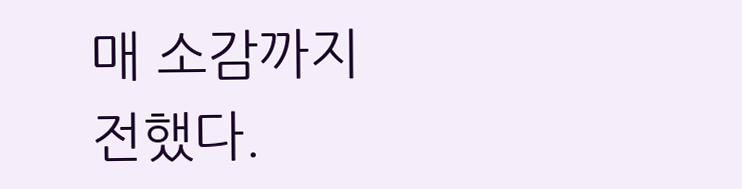매 소감까지 전했다.